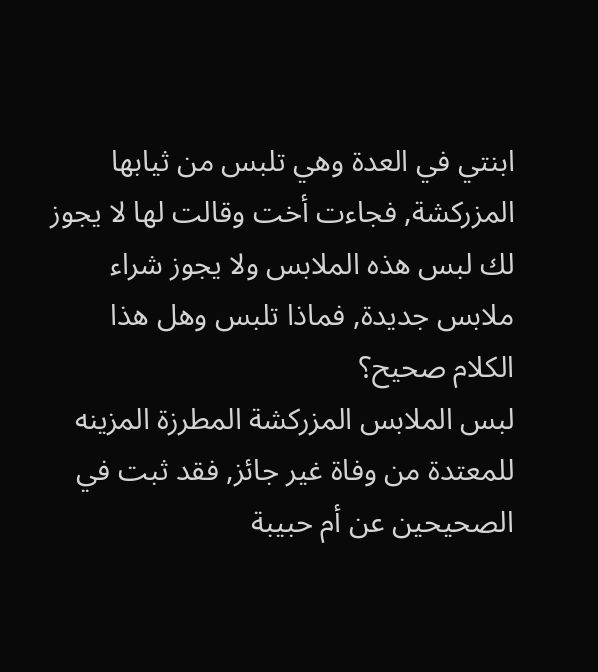ابنتي في العدة وهي تلبس من ثيابها المزركشة, فجاءت أخت وقالت لها لا يجوز لك لبس هذه الملابس ولا يجوز شراء ملابس جديدة, فماذا تلبس وهل هذا الكلام صحيح؟
لبس الملابس المزركشة المطرزة المزينه للمعتدة من وفاة غير جائز, فقد ثبت في الصحيحين عن أم حبيبة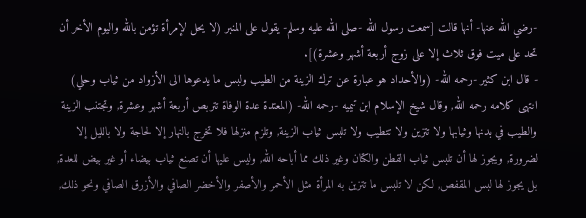-رضي الله عنها- أنها قالت [سمعت رسول الله -صلى الله عليه وسلم- يقول على المنبر (لا يحل لإمرأة تؤمن بالله واليوم الأخر أن تحد على ميت فوق ثلاث إلا على زوج أربعة أشهر وعشرة)].
- قال ابن كثير -رحمه الله- (والأحداد هو عبارة عن ترك الزينة من الطيب ولبس ما يدعوها الى الأزواد من ثياب وحلي) انتهى كلامه رحمه الله, وقال شيخ الإسلام ابن تيميه -رحمه الله- (المعتدة عدة الوفاة تتربص أربعة أشهر وعشرة, وتجتنب الزينة والطيب في بدنها وثيابها ولا تتزين ولا تتطيب ولا تلبس ثياب الزينة, وتلزم منزلها فلا تخرج بالنهار إلا لحاجة ولا بالليل إلا لضرورة, ويجوز لها أن تلبس ثياب القطن والكتان وغير ذلك مما أباحه الله, وليس عليها أن تصنع ثياب بيضاء أو غير بيض للعدة, بل يجوز لها لبس المقفص, لكن لا تلبس ما تتزين به المرأة مثل الأحمر والأصفر والأخضر الصافي والأزرق الصافي ونحو ذلك,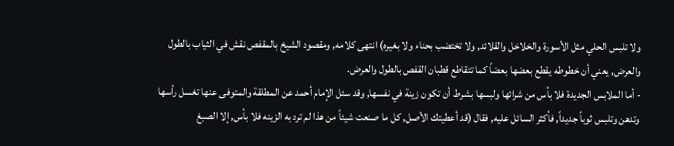ولا تلبس الحلي مثل الأسورة والخلاخل والقلائد, ولا تختضب بحناء ولا بغيره) انتهى كلامه, ومقصود الشيخ بالمقفص نقش في الثياب بالطول والعرض, يعني أن خطوطه يقطع بعضها بعضاً كما تتقاطع قطبان القفص بالطول والعرض.
- أما الملابس الجديدة فلا بأس من شرائها ولبسها بشرط أن تكون زينة في نفسها, وقد سئل الإمام أحمد عن المطلقة والمتوفى عنها تغسل رأسها وتدهن وتلبس ثوباً جديداً, فأكثر السائل عليه, فقال (قد أعطيتك الأصل, كل ما صنعت شيئاً من هذا لم ترد به الزينه فلا بأس, إلا الصبغ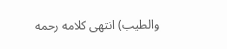والطيب) انتهى كلامه رحمه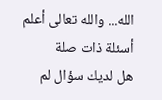الله... والله تعالى أعلم
أسئلة ذات صلة
هل لديك سؤال لم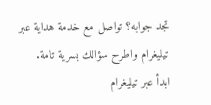تجد جوابه؟ تواصل مع خدمة هداية عبر تيليغرام واطرح سؤالك بسرية تامة.
ابدأ عبر تيليغرام